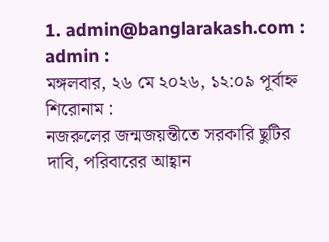1. admin@banglarakash.com : admin :
মঙ্গলবার, ২৬ মে ২০২৬, ১২:০৯ পূর্বাহ্ন
শিরোনাম :
নজরুলের জন্মজয়ন্তীতে সরকারি ছুটির দাবি, পরিবারের আহ্বান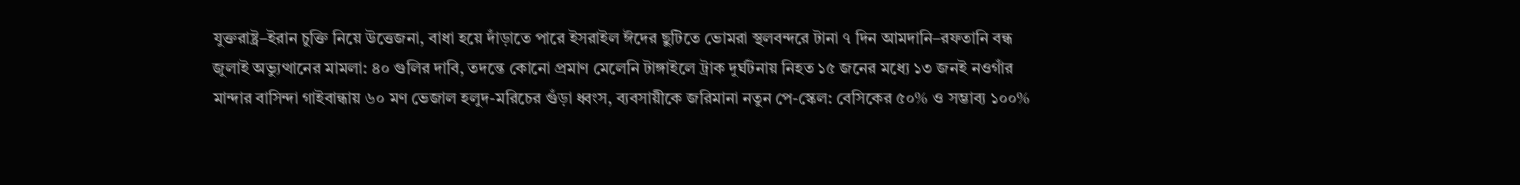যুক্তরাষ্ট্র–ইরান চুক্তি নিয়ে উত্তেজনা, বাধা হয়ে দাঁড়াতে পারে ইসরাইল ঈদের ছুটিতে ভোমরা স্থলবন্দরে টানা ৭ দিন আমদানি–রফতানি বন্ধ জুলাই অভ্যুত্থানের মামলা: ৪০ গুলির দাবি, তদন্তে কোনো প্রমাণ মেলেনি টাঙ্গাইলে ট্রাক দুর্ঘটনায় নিহত ১৫ জনের মধ্যে ১৩ জনই নওগাঁর মান্দার বাসিন্দা গাইবান্ধায় ৬০ মণ ভেজাল হলুদ-মরিচের গুঁড়া ধ্বংস, ব্যবসায়ীকে জরিমানা নতুন পে-স্কেল: বেসিকের ৫০% ও সম্ভাব্য ১০০%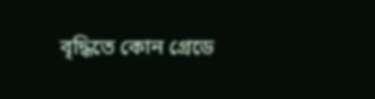বৃদ্ধিতে কোন গ্রেডে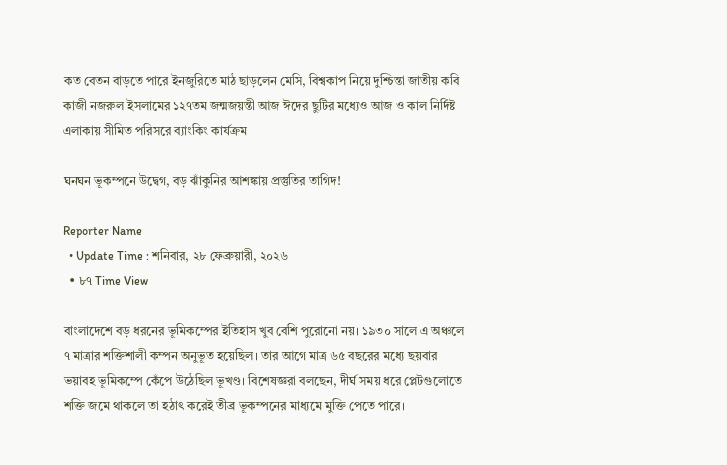কত বেতন বাড়তে পারে ইনজুরিতে মাঠ ছাড়লেন মেসি, বিশ্বকাপ নিয়ে দুশ্চিন্তা জাতীয় কবি কাজী নজরুল ইসলামের ১২৭তম জন্মজয়ন্তী আজ ঈদের ছুটির মধ্যেও আজ ও কাল নির্দিষ্ট এলাকায় সীমিত পরিসরে ব্যাংকিং কার্যক্রম

ঘনঘন ভূকম্পনে উদ্বেগ, বড় ঝাঁকুনির আশঙ্কায় প্রস্তুতির তাগিদ!

Reporter Name
  • Update Time : শনিবার, ২৮ ফেব্রুয়ারী, ২০২৬
  • ৮৭ Time View

বাংলাদেশে বড় ধরনের ভূমিকম্পের ইতিহাস খুব বেশি পুরোনো নয়। ১৯৩০ সালে এ অঞ্চলে ৭ মাত্রার শক্তিশালী কম্পন অনুভূত হয়েছিল। তার আগে মাত্র ৬৫ বছরের মধ্যে ছয়বার ভয়াবহ ভূমিকম্পে কেঁপে উঠেছিল ভূখণ্ড। বিশেষজ্ঞরা বলছেন, দীর্ঘ সময় ধরে প্লেটগুলোতে শক্তি জমে থাকলে তা হঠাৎ করেই তীব্র ভূকম্পনের মাধ্যমে মুক্তি পেতে পারে।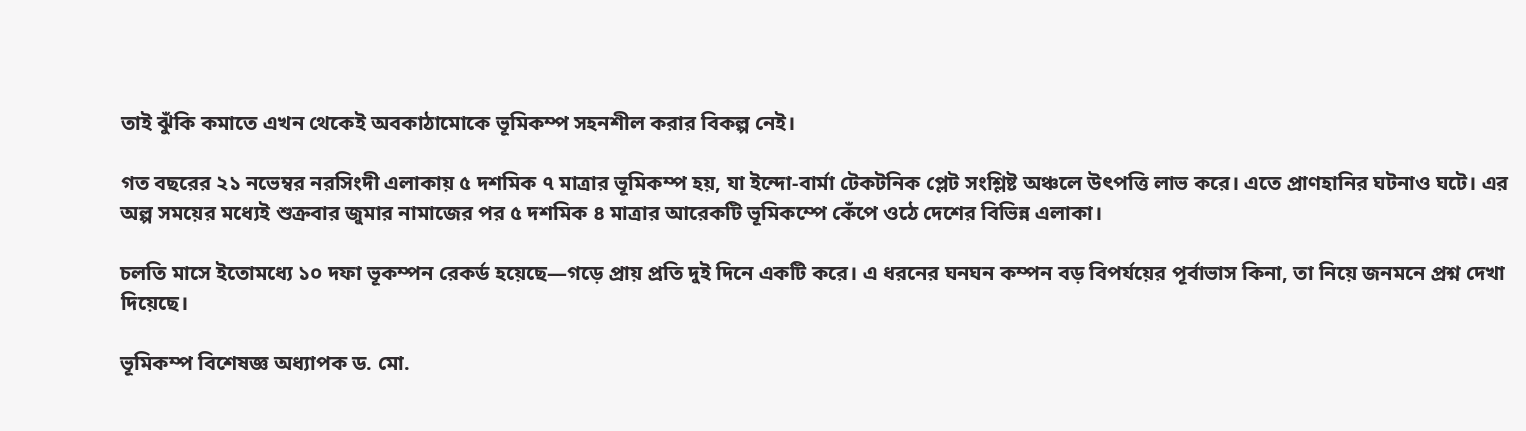তাই ঝুঁকি কমাতে এখন থেকেই অবকাঠামোকে ভূমিকম্প সহনশীল করার বিকল্প নেই।

গত বছরের ২১ নভেম্বর নরসিংদী এলাকায় ৫ দশমিক ৭ মাত্রার ভূমিকম্প হয়, যা ইন্দো-বার্মা টেকটনিক প্লেট সংশ্লিষ্ট অঞ্চলে উৎপত্তি লাভ করে। এতে প্রাণহানির ঘটনাও ঘটে। এর অল্প সময়ের মধ্যেই শুক্রবার জুমার নামাজের পর ৫ দশমিক ৪ মাত্রার আরেকটি ভূমিকম্পে কেঁপে ওঠে দেশের বিভিন্ন এলাকা।

চলতি মাসে ইতোমধ্যে ১০ দফা ভূকম্পন রেকর্ড হয়েছে—গড়ে প্রায় প্রতি দুই দিনে একটি করে। এ ধরনের ঘনঘন কম্পন বড় বিপর্যয়ের পূর্বাভাস কিনা, তা নিয়ে জনমনে প্রশ্ন দেখা দিয়েছে।

ভূমিকম্প বিশেষজ্ঞ অধ্যাপক ড. মো.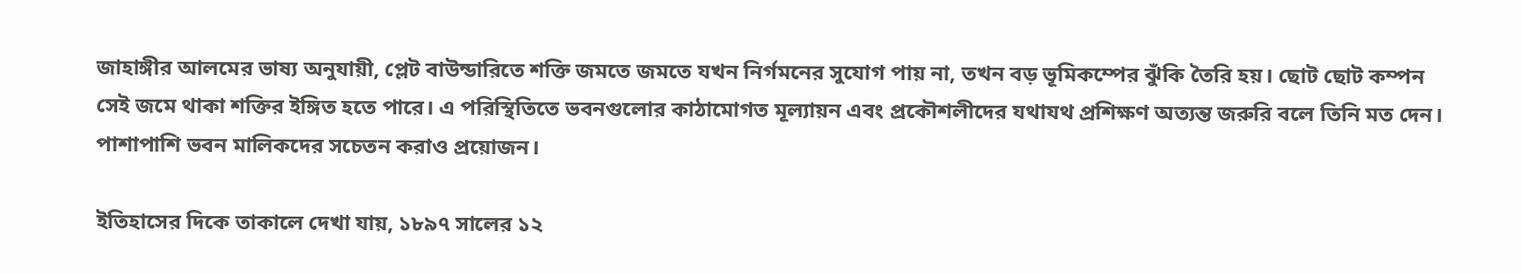জাহাঙ্গীর আলমের ভাষ্য অনুযায়ী, প্লেট বাউন্ডারিতে শক্তি জমতে জমতে যখন নির্গমনের সুযোগ পায় না, তখন বড় ভূমিকম্পের ঝুঁকি তৈরি হয়। ছোট ছোট কম্পন সেই জমে থাকা শক্তির ইঙ্গিত হতে পারে। এ পরিস্থিতিতে ভবনগুলোর কাঠামোগত মূল্যায়ন এবং প্রকৌশলীদের যথাযথ প্রশিক্ষণ অত্যন্ত জরুরি বলে তিনি মত দেন। পাশাপাশি ভবন মালিকদের সচেতন করাও প্রয়োজন।

ইতিহাসের দিকে তাকালে দেখা যায়, ১৮৯৭ সালের ১২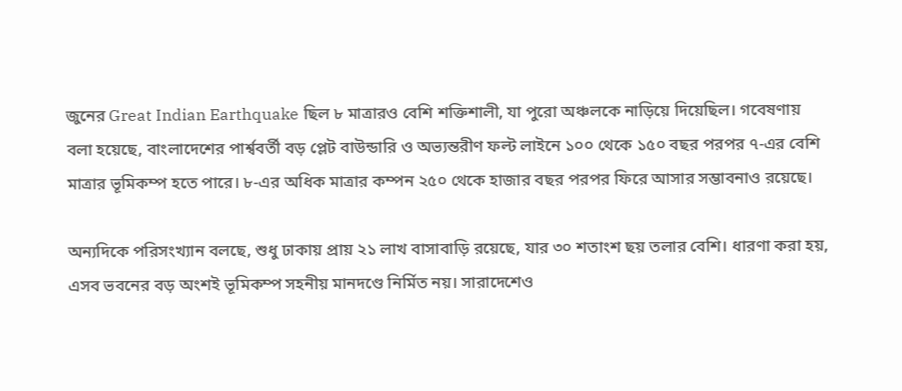জুনের Great Indian Earthquake ছিল ৮ মাত্রারও বেশি শক্তিশালী, যা পুরো অঞ্চলকে নাড়িয়ে দিয়েছিল। গবেষণায় বলা হয়েছে, বাংলাদেশের পার্শ্ববর্তী বড় প্লেট বাউন্ডারি ও অভ্যন্তরীণ ফল্ট লাইনে ১০০ থেকে ১৫০ বছর পরপর ৭-এর বেশি মাত্রার ভূমিকম্প হতে পারে। ৮-এর অধিক মাত্রার কম্পন ২৫০ থেকে হাজার বছর পরপর ফিরে আসার সম্ভাবনাও রয়েছে।

অন্যদিকে পরিসংখ্যান বলছে, শুধু ঢাকায় প্রায় ২১ লাখ বাসাবাড়ি রয়েছে, যার ৩০ শতাংশ ছয় তলার বেশি। ধারণা করা হয়, এসব ভবনের বড় অংশই ভূমিকম্প সহনীয় মানদণ্ডে নির্মিত নয়। সারাদেশেও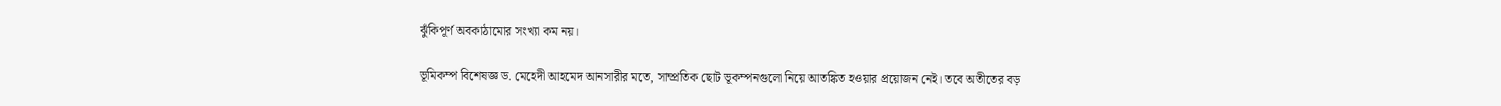ঝুঁকিপূর্ণ অবকাঠামোর সংখ্যা কম নয়।

ভূমিকম্প বিশেষজ্ঞ ড. মেহেদী আহমেদ আনসারীর মতে, সাম্প্রতিক ছোট ভূকম্পনগুলো নিয়ে আতঙ্কিত হওয়ার প্রয়োজন নেই। তবে অতীতের বড়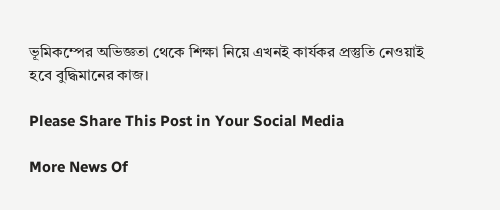ভূমিকম্পের অভিজ্ঞতা থেকে শিক্ষা নিয়ে এখনই কার্যকর প্রস্তুতি নেওয়াই হবে বুদ্ধিমানের কাজ।

Please Share This Post in Your Social Media

More News Of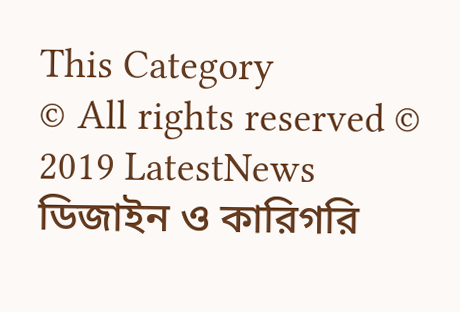This Category
© All rights reserved © 2019 LatestNews
ডিজাইন ও কারিগরি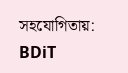সহযোগিতায়: BDiT